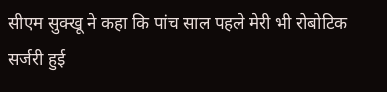सीएम सुक्खू ने कहा कि पांच साल पहले मेरी भी रोबोटिक सर्जरी हुई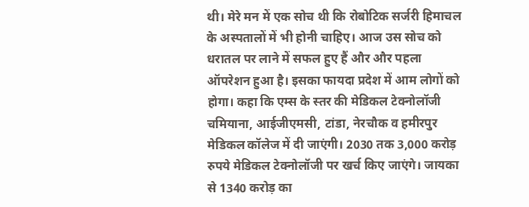थी। मेरे मन में एक सोच थी कि रोबोटिक सर्जरी हिमाचल के अस्पतालों में भी होनी चाहिए। आज उस सोच को धरातल पर लाने में सफल हुए हैं और और पहला ऑपरेशन हुआ है। इसका फायदा प्रदेश में आम लोगों को होगा। कहा कि एम्स के स्तर की मेडिकल टेक्नोलॉजी चमियाना, आईजीएमसी, टांडा, नेरचौक व हमीरपुर मेडिकल कॉलेज में दी जाएंगी। 2030 तक 3,000 करोड़ रुपये मेडिकल टेक्नोलॉजी पर खर्च किए जाएंगे। जायका से 1340 करोड़ का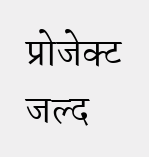प्रोजेक्ट जल्द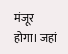मंजूर होगा। जहां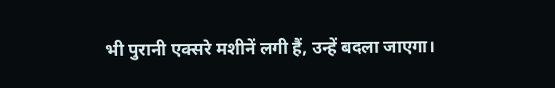भी पुरानी एक्सरे मशीनें लगी हैं, उन्हें बदला जाएगा।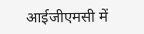आईजीएमसी में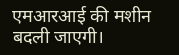एमआरआई की मशीन बदली जाएगी।